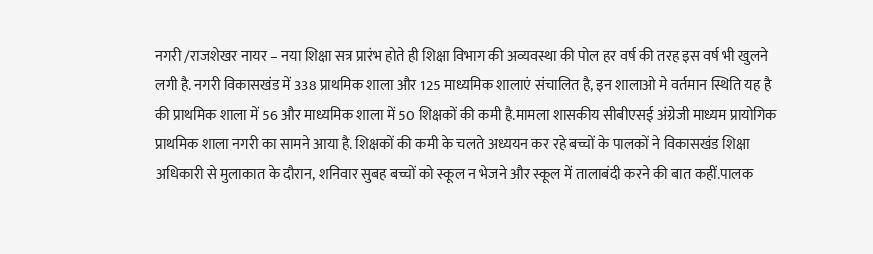नगरी /राजशेखर नायर – नया शिक्षा सत्र प्रारंभ होते ही शिक्षा विभाग की अव्यवस्था की पोल हर वर्ष की तरह इस वर्ष भी खुलने लगी है. नगरी विकासखंड में 338 प्राथमिक शाला और 125 माध्यमिक शालाएं संचालित है, इन शालाओ मे वर्तमान स्थिति यह है की प्राथमिक शाला में 56 और माध्यमिक शाला में 50 शिक्षकों की कमी है.मामला शासकीय सीबीएसई अंग्रेजी माध्यम प्रायोगिक प्राथमिक शाला नगरी का सामने आया है. शिक्षकों की कमी के चलते अध्ययन कर रहे बच्चों के पालकों ने विकासखंड शिक्षा अधिकारी से मुलाकात के दौरान, शनिवार सुबह बच्चों को स्कूल न भेजने और स्कूल में तालाबंदी करने की बात कहीं.पालक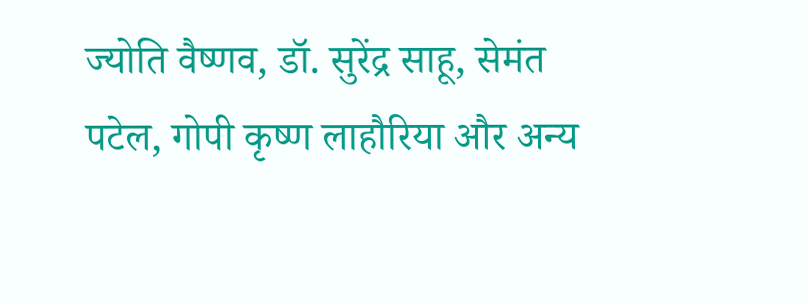ज्योति वैष्णव, डॉ. सुरेंद्र साहू, सेमंत पटेल, गोपी कृष्ण लाहौरिया और अन्य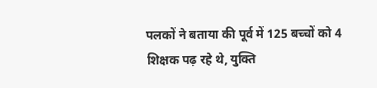पलकों ने बताया की पूर्व में 125 बच्चों को 4 शिक्षक पढ़ रहे थे, युक्ति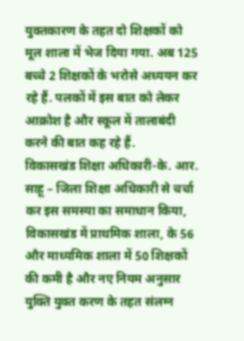युक्तकारण के तहत दो शिक्षकों को मूल शाला में भेज दिया गया. अब 125 बच्चे 2 शिक्षकों के भरोसे अध्ययन कर रहे हैं. पलकों में इस बात को लेकर आक्रोश है और स्कूल में तालाबंदी करने की बात कह रहे हैं.
विकासखंड शिक्षा अधिकारी-के. आर. साहू – जिला शिक्षा अधिकारी से चर्चा कर इस समस्या का समाधान किया, विकासखंड में प्राथमिक शाला, के 56 और माध्यमिक शाला में 50 शिक्षकों की कमी है और नए नियम अनुसार युक्ति युक्त करण के तहत संलग्न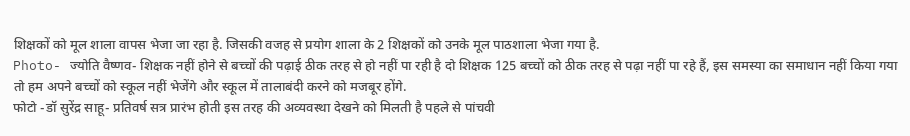शिक्षकों को मूल शाला वापस भेजा जा रहा है. जिसकी वजह से प्रयोग शाला के 2 शिक्षकों को उनके मूल पाठशाला भेजा गया है.
Photo- ज्योति वैष्णव- शिक्षक नहीं होने से बच्चों की पढ़ाई ठीक तरह से हो नहीं पा रही है दो शिक्षक 125 बच्चों को ठीक तरह से पढ़ा नहीं पा रहे हैं, इस समस्या का समाधान नहीं किया गया तो हम अपने बच्चों को स्कूल नहीं भेजेंगे और स्कूल में तालाबंदी करने को मजबूर होंगे.
फोटो -डॉ सुरेंद्र साहू- प्रतिवर्ष सत्र प्रारंभ होती इस तरह की अव्यवस्था देखने को मिलती है पहले से पांचवी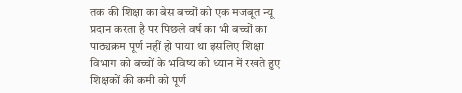तक की शिक्षा का बेस बच्चों को एक मजबूत न्यू प्रदान करता है पर पिछले वर्ष का भी बच्चों का पाठ्यक्रम पूर्ण नहीं हो पाया था इसलिए शिक्षा विभाग को बच्चों के भविष्य को ध्यान में रखते हुए शिक्षकों की कमी को पूर्ण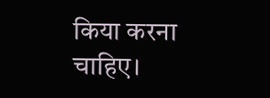किया करना चाहिए।